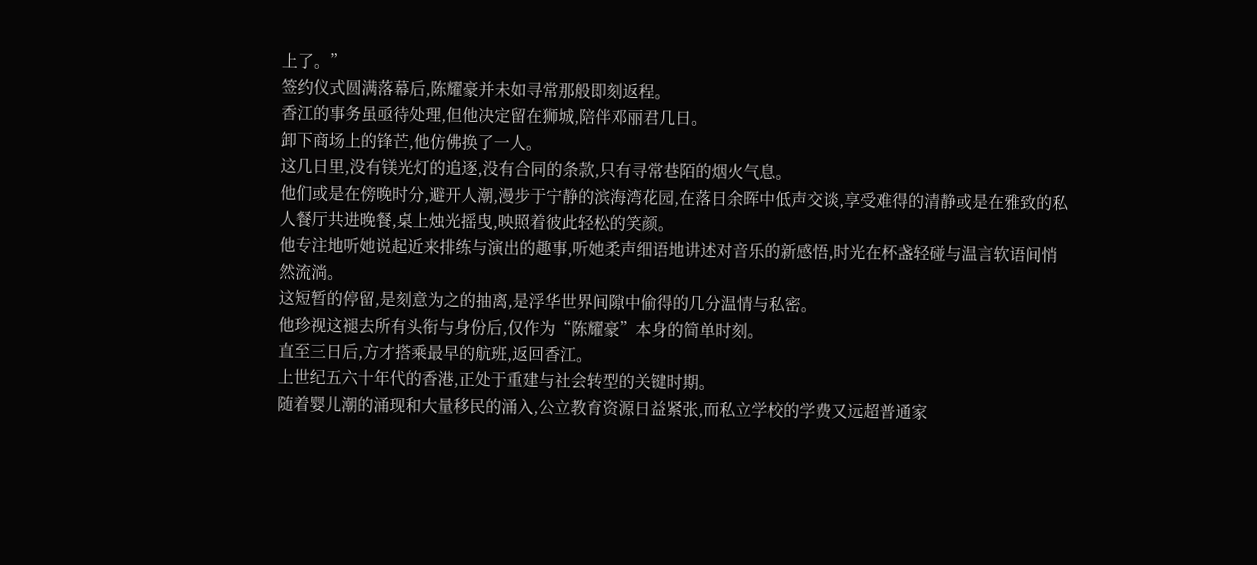上了。”
签约仪式圆满落幕后,陈耀豪并未如寻常那般即刻返程。
香江的事务虽亟待处理,但他决定留在狮城,陪伴邓丽君几日。
卸下商场上的锋芒,他仿佛换了一人。
这几日里,没有镁光灯的追逐,没有合同的条款,只有寻常巷陌的烟火气息。
他们或是在傍晚时分,避开人潮,漫步于宁静的滨海湾花园,在落日余晖中低声交谈,享受难得的清静或是在雅致的私人餐厅共进晚餐,桌上烛光摇曳,映照着彼此轻松的笑颜。
他专注地听她说起近来排练与演出的趣事,听她柔声细语地讲述对音乐的新感悟,时光在杯盏轻碰与温言软语间悄然流淌。
这短暂的停留,是刻意为之的抽离,是浮华世界间隙中偷得的几分温情与私密。
他珍视这褪去所有头衔与身份后,仅作为“陈耀豪”本身的简单时刻。
直至三日后,方才搭乘最早的航班,返回香江。
上世纪五六十年代的香港,正处于重建与社会转型的关键时期。
随着婴儿潮的涌现和大量移民的涌入,公立教育资源日益紧张,而私立学校的学费又远超普通家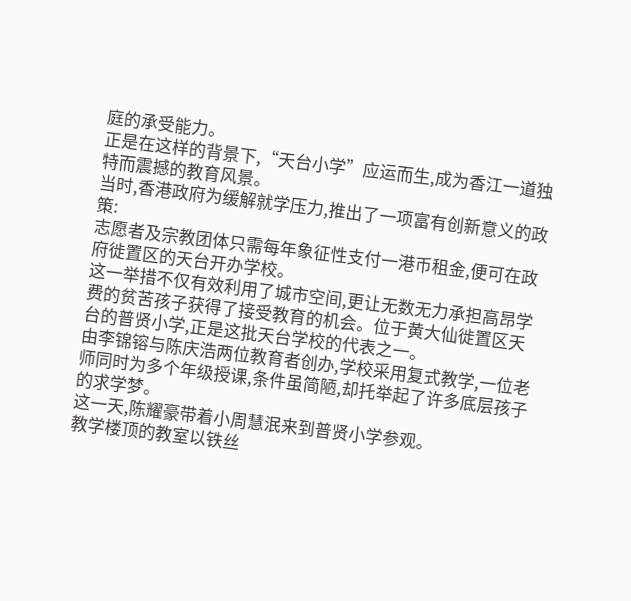庭的承受能力。
正是在这样的背景下,“天台小学”应运而生,成为香江一道独特而震撼的教育风景。
当时,香港政府为缓解就学压力,推出了一项富有创新意义的政策:
志愿者及宗教团体只需每年象征性支付一港币租金,便可在政府徙置区的天台开办学校。
这一举措不仅有效利用了城市空间,更让无数无力承担高昂学费的贫苦孩子获得了接受教育的机会。位于黄大仙徙置区天台的普贤小学,正是这批天台学校的代表之一。
由李锦镕与陈庆浩两位教育者创办,学校采用复式教学,一位老师同时为多个年级授课,条件虽简陋,却托举起了许多底层孩子的求学梦。
这一天,陈耀豪带着小周慧泯来到普贤小学参观。
教学楼顶的教室以铁丝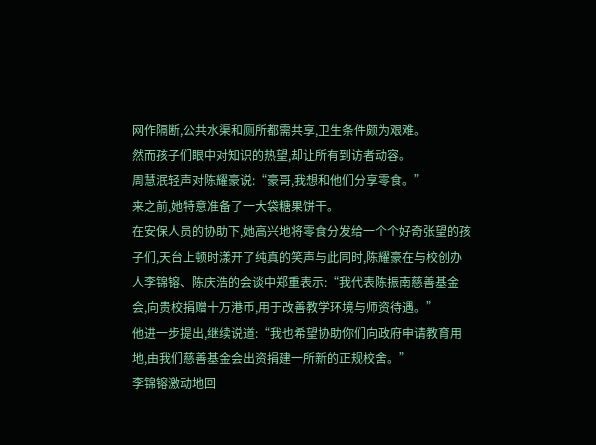网作隔断,公共水渠和厕所都需共享,卫生条件颇为艰难。
然而孩子们眼中对知识的热望,却让所有到访者动容。
周慧泯轻声对陈耀豪说:“豪哥,我想和他们分享零食。”
来之前,她特意准备了一大袋糖果饼干。
在安保人员的协助下,她高兴地将零食分发给一个个好奇张望的孩子们,天台上顿时漾开了纯真的笑声与此同时,陈耀豪在与校创办人李锦镕、陈庆浩的会谈中郑重表示:“我代表陈振南慈善基金会,向贵校捐赠十万港币,用于改善教学环境与师资待遇。”
他进一步提出,继续说道:“我也希望协助你们向政府申请教育用地,由我们慈善基金会出资捐建一所新的正规校舍。”
李锦镕激动地回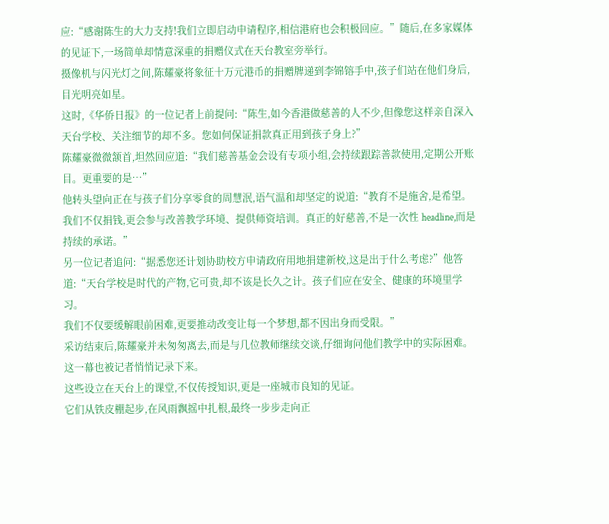应:“感谢陈生的大力支持!我们立即启动申请程序,相信港府也会积极回应。”随后,在多家媒体的见证下,一场简单却情意深重的捐赠仪式在天台教室旁举行。
摄像机与闪光灯之间,陈耀豪将象征十万元港币的捐赠牌递到李锦镕手中,孩子们站在他们身后,目光明亮如星。
这时,《华侨日报》的一位记者上前提问:“陈生,如今香港做慈善的人不少,但像您这样亲自深入天台学校、关注细节的却不多。您如何保证捐款真正用到孩子身上?”
陈耀豪微微颔首,坦然回应道:“我们慈善基金会设有专项小组,会持续跟踪善款使用,定期公开账目。更重要的是…”
他转头望向正在与孩子们分享零食的周慧泯,语气温和却坚定的说道:“教育不是施舍,是希望。我们不仅捐钱,更会参与改善教学环境、提供师资培训。真正的好慈善,不是一次性 headline,而是持续的承诺。”
另一位记者追问:“据悉您还计划协助校方申请政府用地捐建新校,这是出于什么考虑?”他答道:“天台学校是时代的产物,它可贵,却不该是长久之计。孩子们应在安全、健康的环境里学习。
我们不仅要缓解眼前困难,更要推动改变让每一个梦想,都不因出身而受限。”
采访结束后,陈耀豪并未匆匆离去,而是与几位教师继续交谈,仔细询问他们教学中的实际困难。这一幕也被记者悄悄记录下来。
这些设立在天台上的课堂,不仅传授知识,更是一座城市良知的见证。
它们从铁皮棚起步,在风雨飘摇中扎根,最终一步步走向正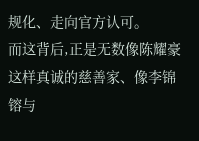规化、走向官方认可。
而这背后,正是无数像陈耀豪这样真诚的慈善家、像李锦镕与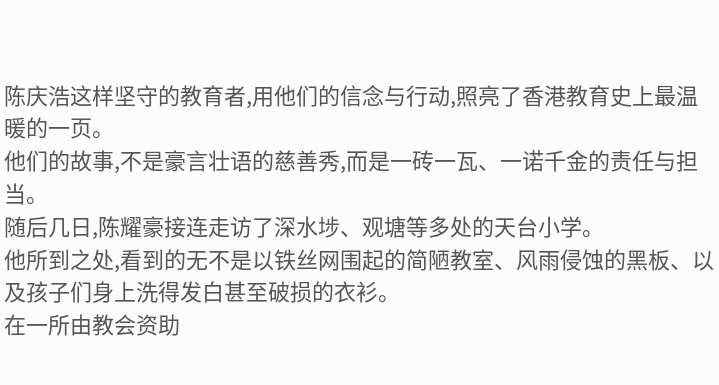陈庆浩这样坚守的教育者,用他们的信念与行动,照亮了香港教育史上最温暖的一页。
他们的故事,不是豪言壮语的慈善秀,而是一砖一瓦、一诺千金的责任与担当。
随后几日,陈耀豪接连走访了深水埗、观塘等多处的天台小学。
他所到之处,看到的无不是以铁丝网围起的简陋教室、风雨侵蚀的黑板、以及孩子们身上洗得发白甚至破损的衣衫。
在一所由教会资助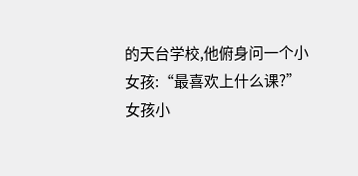的天台学校,他俯身问一个小女孩:“最喜欢上什么课?”
女孩小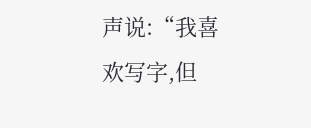声说:“我喜欢写字,但